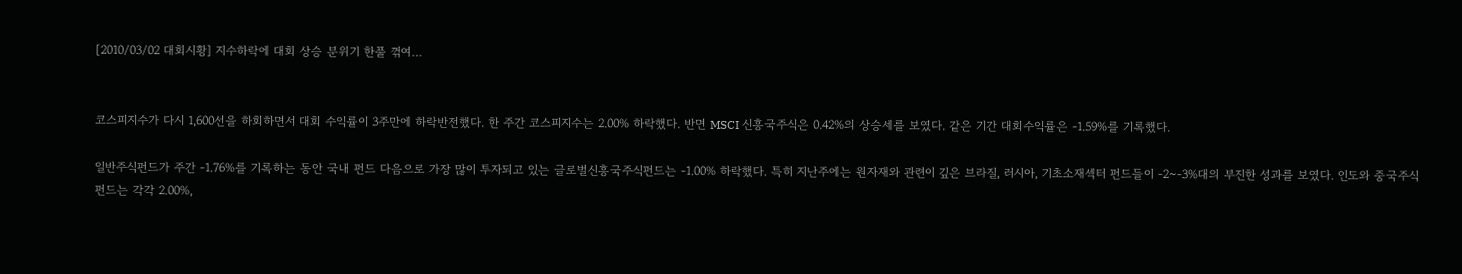[2010/03/02 대회시황] 지수하락에 대회 상승 분위기 한풀 꺾여…


코스피지수가 다시 1,600선을 하회하면서 대회 수익률이 3주만에 하락반전했다. 한 주간 코스피지수는 2.00% 하락했다. 반면 MSCI 신흥국주식은 0.42%의 상승세를 보였다. 같은 기간 대회수익률은 -1.59%를 기록했다.

일반주식펀드가 주간 -1.76%를 기록하는 동안 국내 펀드 다음으로 가장 많이 투자되고 있는 글로벌신흥국주식펀드는 -1.00% 하락했다. 특히 지난주에는 원자재와 관련이 깊은 브라질, 러시아, 기초소재섹터 펀드들이 -2~-3%대의 부진한 성과를 보였다. 인도와 중국주식펀드는 각각 2.00%,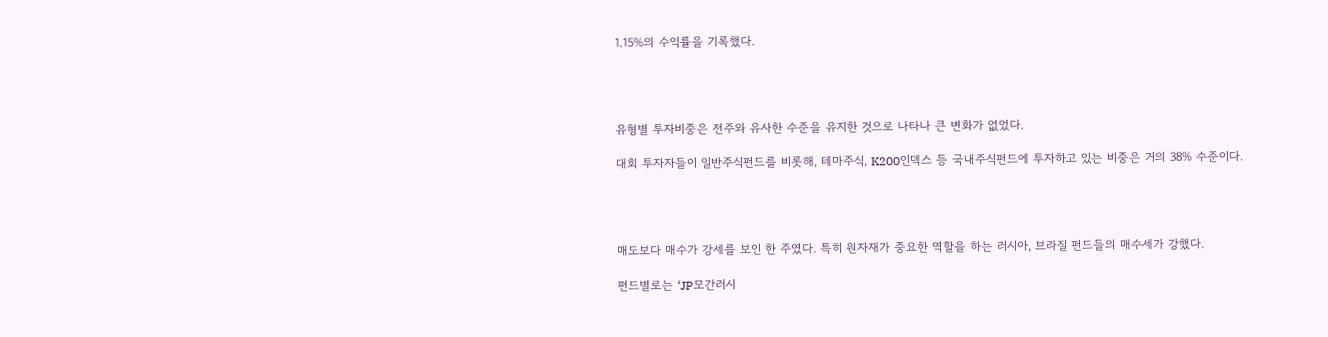1.15%의 수익률을 기록했다.




유형별 투자비중은 전주와 유사한 수준을 유지한 것으로 나타나 큰 변화가 없었다.

대회 투자자들이 일반주식펀드를 비롯해, 테마주식, K200인덱스 등 국내주식펀드에 투자하고 있는 비중은 거의 38% 수준이다.




매도보다 매수가 강세를 보인 한 주였다. 특히 원자재가 중요한 역할을 하는 러시아, 브라질 펀드들의 매수세가 강했다.

펀드별로는 ‘JP모간러시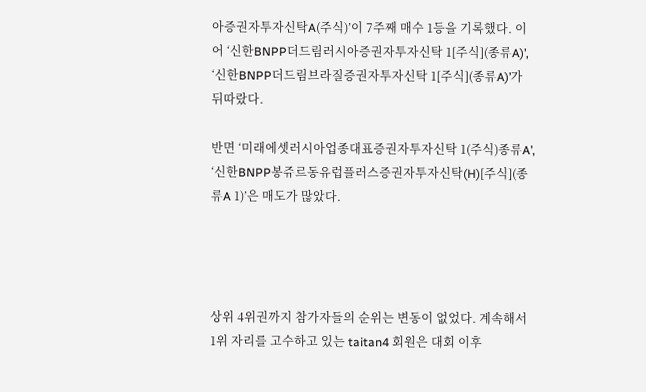아증권자투자신탁A(주식)’이 7주째 매수 1등을 기록했다. 이어 ‘신한BNPP더드림러시아증권자투자신탁 1[주식](종류A)’, ‘신한BNPP더드림브라질증권자투자신탁 1[주식](종류A)’가 뒤따랐다.

반면 ‘미래에셋러시아업종대표증권자투자신탁 1(주식)종류A’, ‘신한BNPP봉쥬르동유럽플러스증권자투자신탁(H)[주식](종류A 1)’은 매도가 많았다.




상위 4위권까지 참가자들의 순위는 변동이 없었다. 계속해서 1위 자리를 고수하고 있는 taitan4 회원은 대회 이후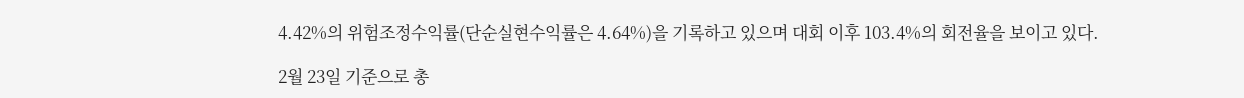4.42%의 위험조정수익률(단순실현수익률은 4.64%)을 기록하고 있으며 대회 이후 103.4%의 회전율을 보이고 있다.

2월 23일 기준으로 총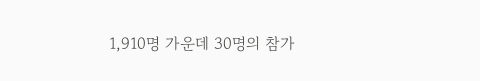1,910명 가운데 30명의 참가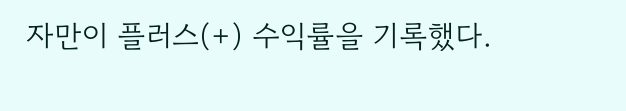자만이 플러스(+) 수익률을 기록했다.